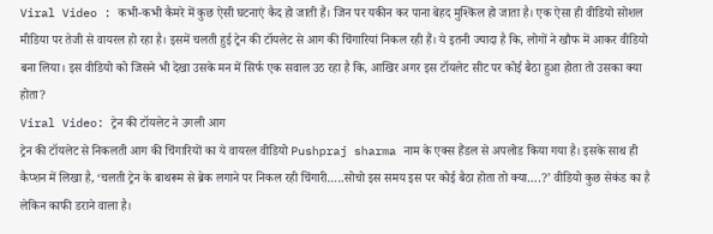Viral Video : कभी-कभी कैमरे में कुछ ऐसी घटनाएं कैद हो जाती हैं। जिन पर यकीन कर पाना बेहद मुश्किल हो जाता है। एक ऐसा ही वीडियो सोशल मीडिया पर तेजी से वायरल हो रहा है। इसमें चलती हुई ट्रेन की टॉयलेट से आग की चिंगारियां निकल रही हैं। ये इतनी ज्यादा है कि, लोगों ने खौफ में आकर वीडियो बना लिया। इस वीडियो को जिसने भी देखा उसके मन में सिर्फ एक सवाल उठ रहा है कि, आखिर अगर इस टॉयलेट सीट पर कोई बैठा हुआ होता तो उसका क्या होता?
Viral Video: ट्रेन की टॉयलेट ने उगली आग
ट्रेन की टॉयलेट से निकलती आग की चिंगारियों का ये वायरल वीडियो Pushpraj sharma नाम के एक्स हैंडल से अपलोड किया गया है। इसके साथ ही कैप्शन में लिखा है, ‘चलती ट्रेन के बाथरूम से ब्रेक लगाने पर निकल रही चिंगारी…..सोचो इस समय इस पर कोई बैठा होता तो क्या….?’ वीडियो कुछ सेकंड का है लेकिन काफी डराने वाला है।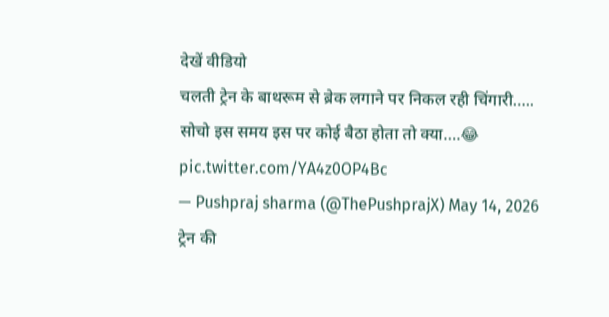देखें वीडियो
चलती ट्रेन के बाथरूम से ब्रेक लगाने पर निकल रही चिंगारी…..
सोचो इस समय इस पर कोई बैठा होता तो क्या….😂 pic.twitter.com/YA4z0OP4Bc
— Pushpraj sharma (@ThePushprajX) May 14, 2026
ट्रेन की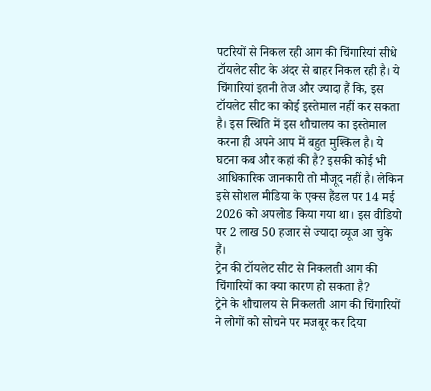पटरियों से निकल रही आग की चिंगारियां सीधे टॉयलेट सीट के अंदर से बाहर निकल रही है। ये चिंगारियां इतनी तेज और ज्यादा हैं कि, इस टॉयलेट सीट का कोई इस्तेमाल नहीं कर सकता है। इस स्थिति में इस शौचालय का इस्तेमाल करना ही अपने आप में बहुत मुश्किल है। ये घटना कब और कहां की है? इसकी कोई भी आधिकारिक जानकारी तो मौजूद नहीं है। लेकिन इसे सोशल मीडिया के एक्स हैंडल पर 14 मई 2026 को अपलोड किया गया था। इस वीडियो पर 2 लाख 50 हजार से ज्यादा व्यूज आ चुके हैं।
ट्रेन की टॉयलेट सीट से निकलती आग की चिंगारियों का क्या कारण हो सकता है?
ट्रेने के शौचालय से निकलती आग की चिंगारियों ने लोगों को सोचने पर मजबूर कर दिया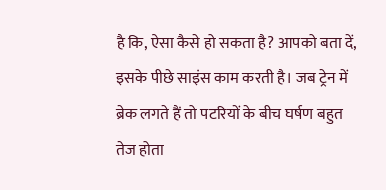है कि, ऐसा कैसे हो सकता है? आपको बता दें, इसके पीछे साइंस काम करती है। जब ट्रेन में ब्रेक लगते हैं तो पटरियों के बीच घर्षण बहुत तेज होता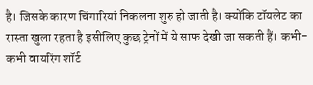है। जिसके कारण चिंगारियां निकलना शुरु हो जाती है। क्योंकि टॉयलेट का रास्ता खुला रहता है इसीलिए कुछ ट्रेनों में ये साफ देखी जा सकती हैं। कभी-कभी वायरिंग शॉर्ट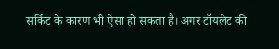सर्किट के कारण भी ऐसा हो सकता है। अगर टॉयलेट की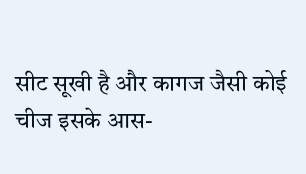सीट सूखी है और कागज जैसी कोई चीज इसके आस-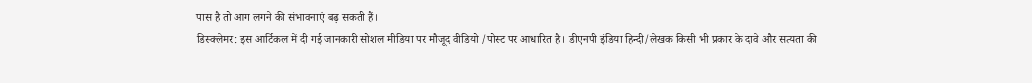पास है तो आग लगने की संभावनाएं बढ़ सकती हैं।
डिस्क्लेमर: इस आर्टिकल में दी गई जानकारी सोशल मीडिया पर मौजूद वीडियो /पोस्ट पर आधारित है। डीएनपी इंडिया हिन्दी/लेखक किसी भी प्रकार के दावे और सत्यता की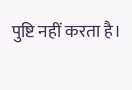पुष्टि नहीं करता है।